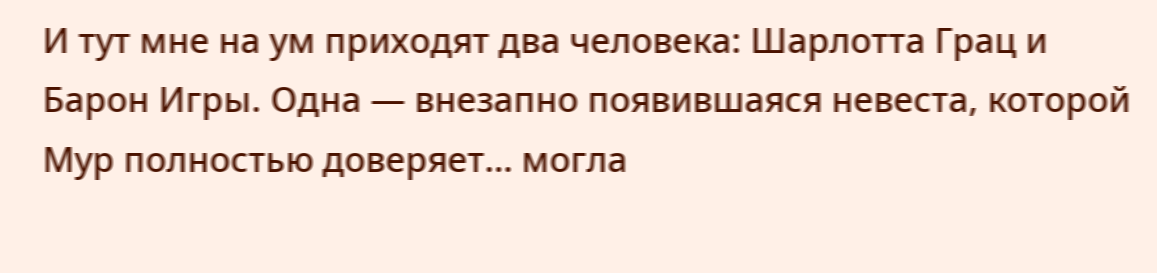И тут мне на ум приходят два человека: Шарлотта Грац и Барон Игры. Одна — внезапно появившаяся невеста, которой Мур полностью доверяет… могла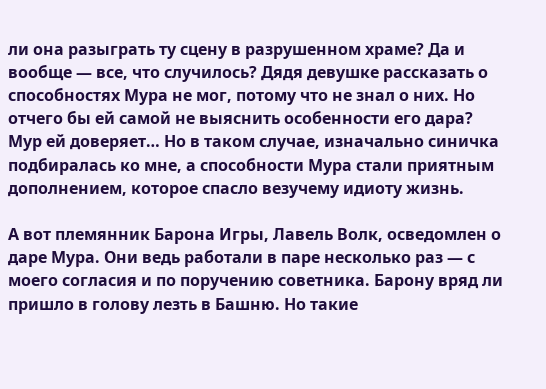ли она разыграть ту сцену в разрушенном храме? Да и вообще — все, что случилось? Дядя девушке рассказать о способностях Мура не мог, потому что не знал о них. Но отчего бы ей самой не выяснить особенности его дара? Мур ей доверяет… Но в таком случае, изначально синичка подбиралась ко мне, а способности Мура стали приятным дополнением, которое спасло везучему идиоту жизнь.

А вот племянник Барона Игры, Лавель Волк, осведомлен о даре Мура. Они ведь работали в паре несколько раз — с моего согласия и по поручению советника. Барону вряд ли пришло в голову лезть в Башню. Но такие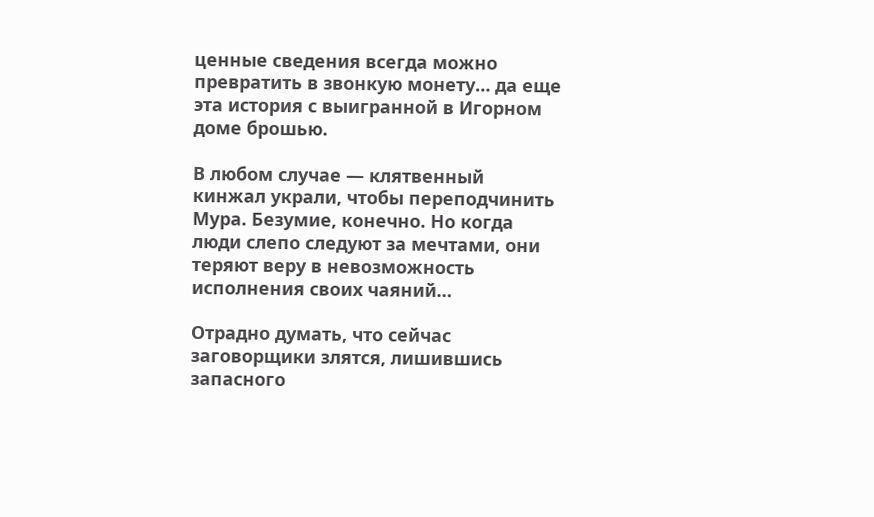ценные сведения всегда можно превратить в звонкую монету… да еще эта история с выигранной в Игорном доме брошью.

В любом случае — клятвенный кинжал украли, чтобы переподчинить Мура. Безумие, конечно. Но когда люди слепо следуют за мечтами, они теряют веру в невозможность исполнения своих чаяний…

Отрадно думать, что сейчас заговорщики злятся, лишившись запасного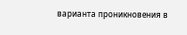варианта проникновения в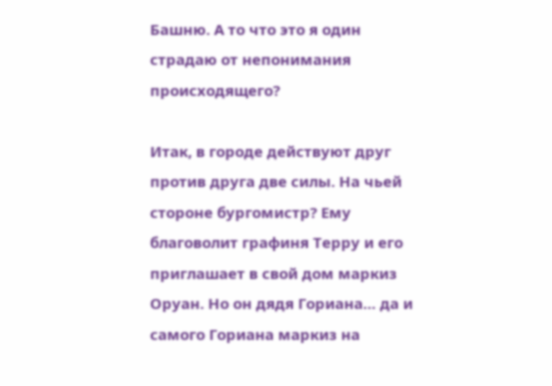Башню. А то что это я один страдаю от непонимания происходящего?

Итак, в городе действуют друг против друга две силы. На чьей стороне бургомистр? Ему благоволит графиня Терру и его приглашает в свой дом маркиз Оруан. Но он дядя Гориана… да и самого Гориана маркиз на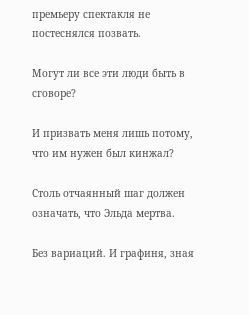премьеру спектакля не постеснялся позвать.

Могут ли все эти люди быть в сговоре?

И призвать меня лишь потому, что им нужен был кинжал?

Столь отчаянный шаг должен означать, что Эльда мертва.

Без вариаций. И графиня, зная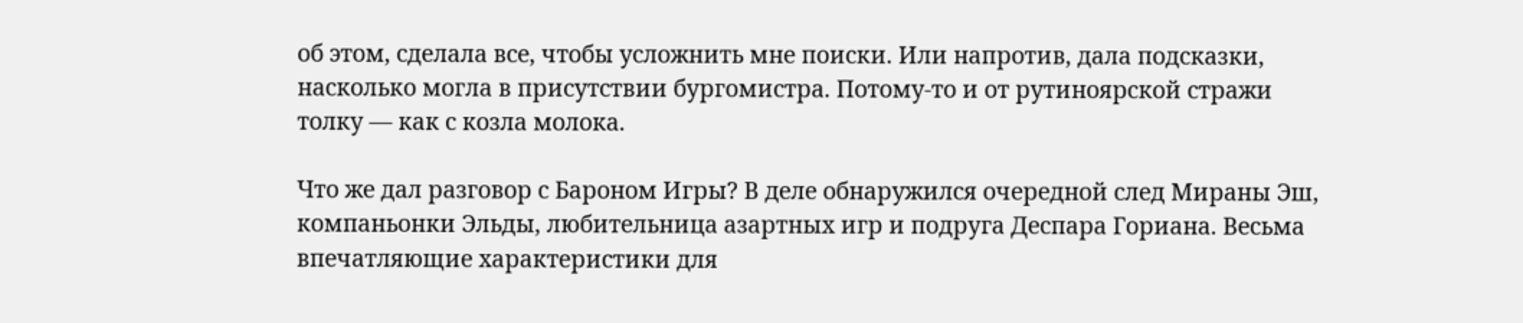об этом, сделала все, чтобы усложнить мне поиски. Или напротив, дала подсказки, насколько могла в присутствии бургомистра. Потому-то и от рутиноярской стражи толку — как с козла молока.

Что же дал разговор с Бароном Игры? В деле обнаружился очередной след Мираны Эш, компаньонки Эльды, любительница азартных игр и подруга Деспара Гориана. Весьма впечатляющие характеристики для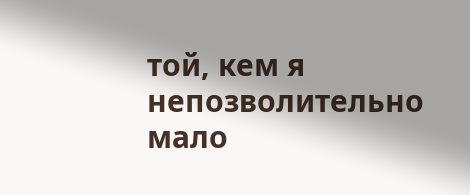той, кем я непозволительно мало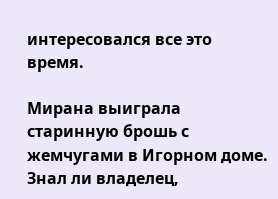интересовался все это время.

Мирана выиграла старинную брошь с жемчугами в Игорном доме. Знал ли владелец,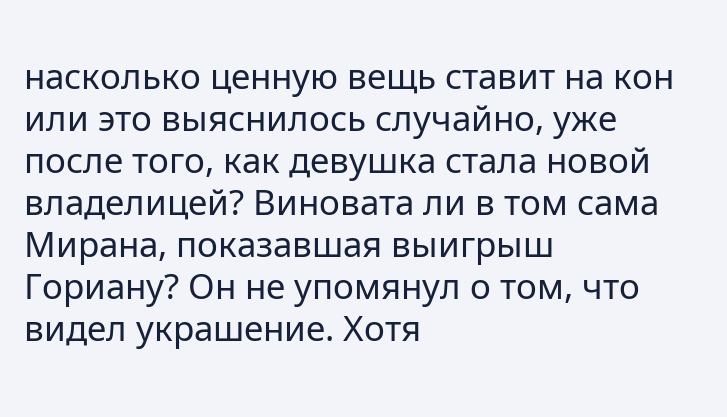насколько ценную вещь ставит на кон или это выяснилось случайно, уже после того, как девушка стала новой владелицей? Виновата ли в том сама Мирана, показавшая выигрыш Гориану? Он не упомянул о том, что видел украшение. Хотя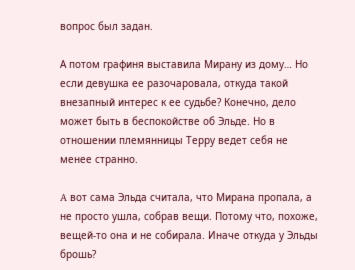вопрос был задан.

А потом графиня выставила Мирану из дому… Но если девушка ее разочаровала, откуда такой внезапный интерес к ее судьбе? Конечно, дело может быть в беспокойстве об Эльде. Но в отношении племянницы Терру ведет себя не менее странно.

A вот сама Эльда считала, что Мирана пропала, а не просто ушла, собрав вещи. Потому что, похоже, вещей-то она и не собирала. Иначе откуда у Эльды брошь?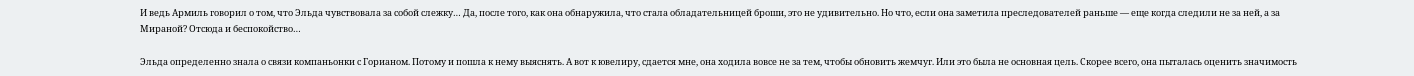И ведь Армиль говорил о том, что Эльда чувствовала за собой слежку… Да, после того, как она обнаружила, что стала обладательницей броши, это не удивительно. Но что, если она заметила преследователей раньше — еще когда следили не за ней, а за Мираной? Отсюда и беспокойство…

Эльда определенно знала о связи компаньонки с Горианом. Потому и пошла к нему выяснять. А вот к ювелиру, сдается мне, она ходила вовсе не за тем, чтобы обновить жемчуг. Или это была не основная цель. Скорее всего, она пыталась оценить значимость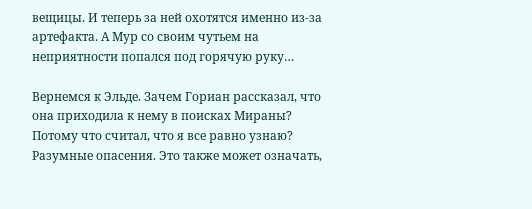вещицы. И теперь за ней охотятся именно из-за артефакта. А Мур со своим чутьем на неприятности попался под горячую руку…

Вернемся к Эльде. Зачем Гориан рассказал, что она приходила к нему в поисках Мираны? Потому что считал, что я все равно узнаю? Разумные опасения. Это также может означать,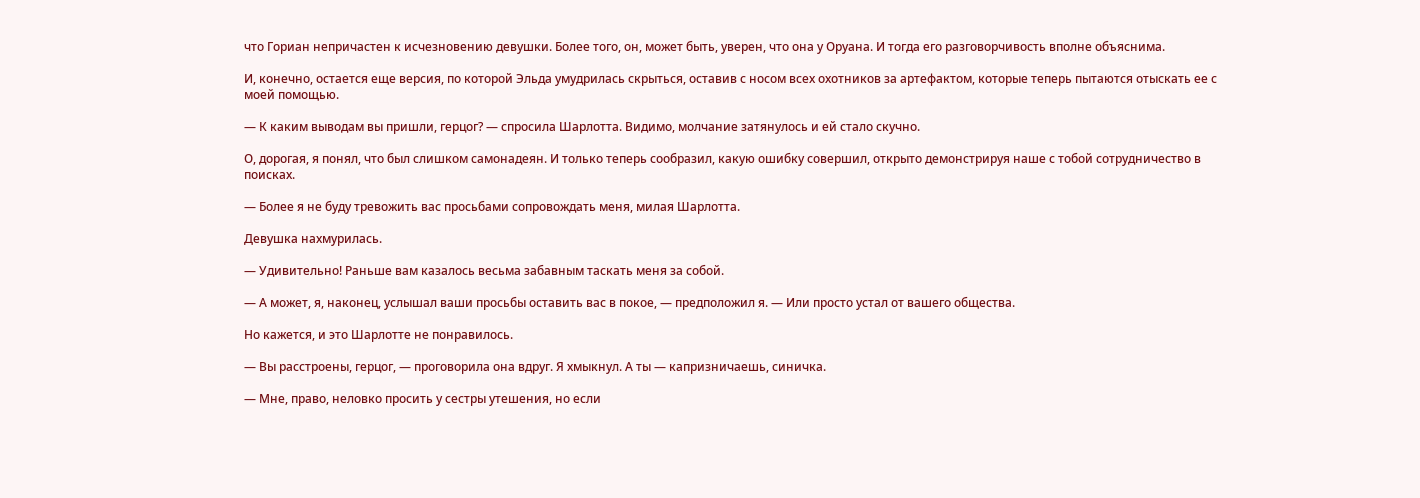что Гориан непричастен к исчезновению девушки. Более того, он, может быть, уверен, что она у Оруана. И тогда его разговорчивость вполне объяснима.

И, конечно, остается еще версия, по которой Эльда умудрилась скрыться, оставив с носом всех охотников за артефактом, которые теперь пытаются отыскать ее с моей помощью.

— К каким выводам вы пришли, герцог? — спросила Шарлотта. Видимо, молчание затянулось и ей стало скучно.

О, дорогая, я понял, что был слишком самонадеян. И только теперь сообразил, какую ошибку совершил, открыто демонстрируя наше с тобой сотрудничество в поисках.

— Более я не буду тревожить вас просьбами сопровождать меня, милая Шарлотта.

Девушка нахмурилась.

— Удивительно! Раньше вам казалось весьма забавным таскать меня за собой.

— А может, я, наконец, услышал ваши просьбы оставить вас в покое, — предположил я. — Или просто устал от вашего общества.

Но кажется, и это Шарлотте не понравилось.

— Вы расстроены, герцог, — проговорила она вдруг. Я хмыкнул. А ты — капризничаешь, синичка.

— Мне, право, неловко просить у сестры утешения, но если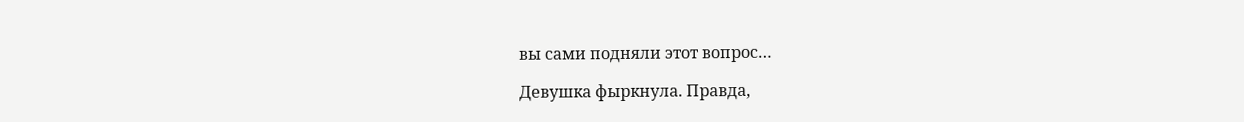вы сами подняли этот вопрос…

Девушка фыркнула. Правда,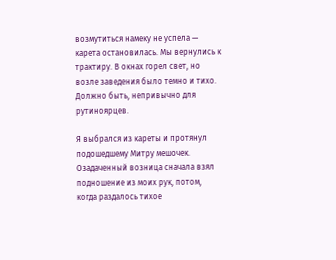возмутиться намеку не успела — карета остановилась. Мы вернулись к трактиру. В окнах горел свет, но возле заведения было темно и тихо. Должно быть, непривычно для рутиноярцев.

Я выбрался из кареты и протянул подошедшему Митру мешочек. Озадаченный возница сначала взял подношение из моих рук, потом, когда раздалось тихое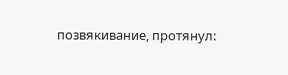позвякивание, протянул: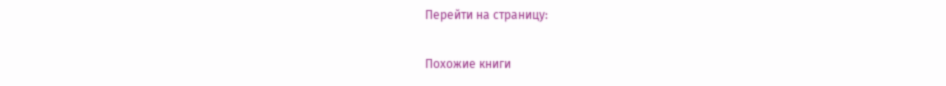Перейти на страницу:

Похожие книги